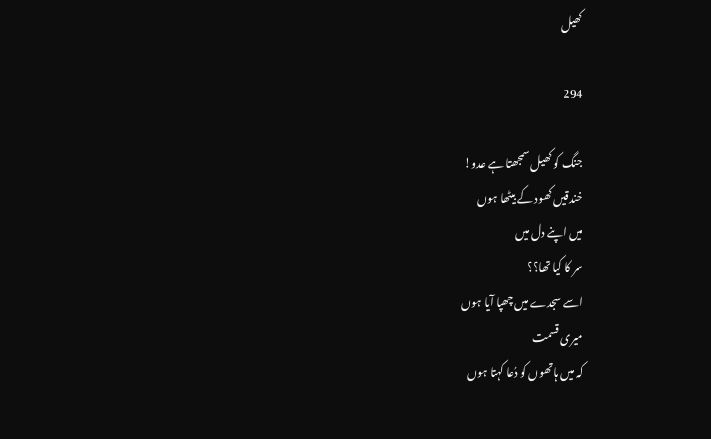کھیل

294

جنگ کو کھیل سمجھتا ہے عدو!
خندقیں کھود کے بیٹھا ہوں
میں اپنے دل میں
سر کا کیا تھا؟؟
اسے سجدے میں چھپا آیا ہوں
میری قسمت
کہ میں ہاتھوں کو دُعا کہتا ہوں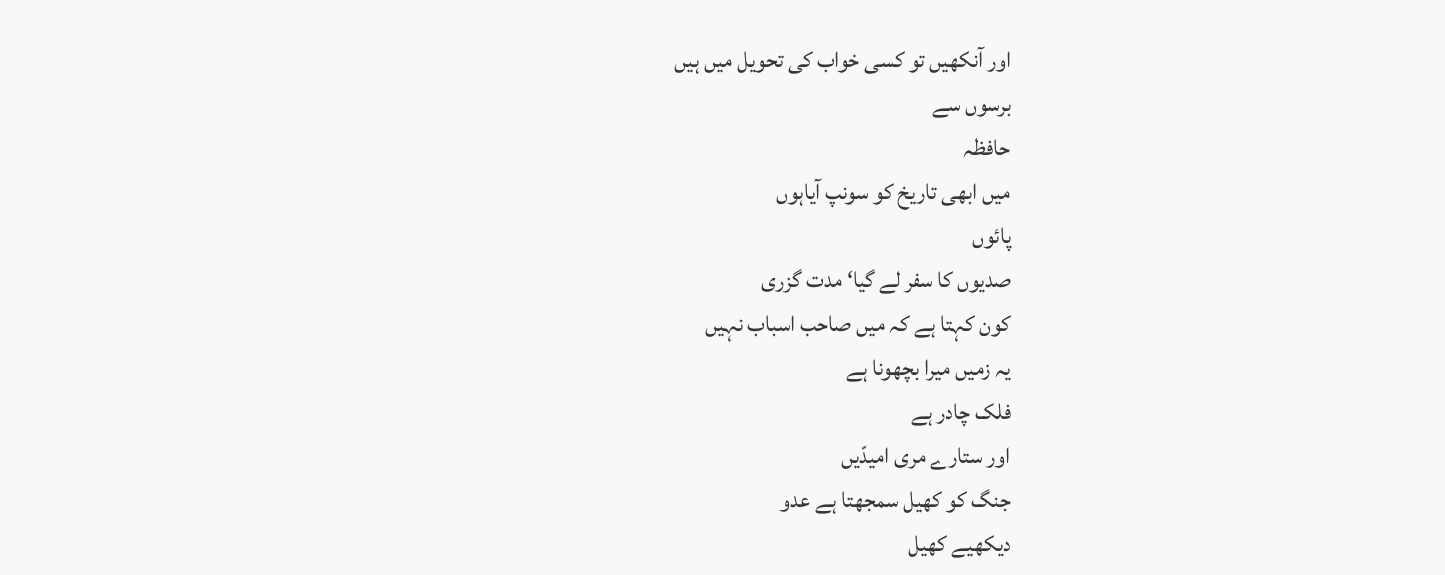اور آنکھیں تو کسی خواب کی تحویل میں ہیں
برسوں سے
حافظہ
میں ابھی تاریخ کو سونپ آیاہوں
پائوں
صدیوں کا سفر لے گیا‘ مدت گزری
کون کہتا ہے کہ میں صاحب اسباب نہیں
یہ زمیں میرا بچھونا ہے
فلک چادر ہے
اور ستارے مری امیدّیں
جنگ کو کھیل سمجھتا ہے عدو
دیکھیے کھیل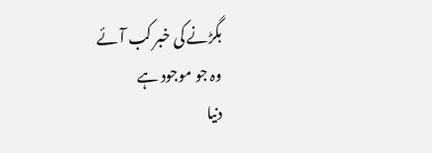بگڑنے کی خبر کب آئے
وہ جو موجود ہے
دنیا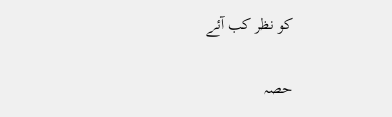کو نظر کب آئے

حصہ